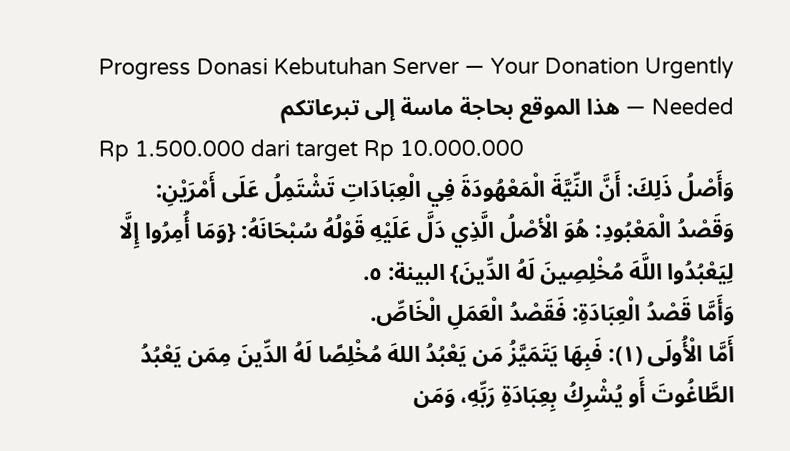Progress Donasi Kebutuhan Server — Your Donation Urgently Needed — هذا الموقع بحاجة ماسة إلى تبرعاتكم
Rp 1.500.000 dari target Rp 10.000.000
وَأَصْلُ ذَلِكَ: أَنَّ النِّيَّةَ الْمَعْهُودَةَ فِي الْعِبَادَاتِ تَشْتَمِلُ عَلَى أَمْرَيْنِ:
وَقَصْدُ الْمَعْبُودِ: هُوَ الْأصْلُ الَّذِي دَلَّ عَلَيْهِ قَوْلُهُ سُبْحَانَهُ: {وَمَا أُمِرُوا إِلَّا لِيَعْبُدُوا اللَّهَ مُخْلِصِينَ لَهُ الدِّينَ} البينة: ٥.
وَأَمَّا قَصْدُ الْعِبَادَةِ: فَقَصْدُ الْعَمَلِ الْخَاصِّ.
أَمَّا الْأُولَى (١): فَبِهَا يَتَمَيَّزُ مَن يَعْبُدُ اللهَ مُخْلِصًا لَهُ الدِّينَ مِمَن يَعْبُدُ الطَّاغُوتَ أَو يُشْرِكُ بِعِبَادَةِ رَبِّهِ، وَمَن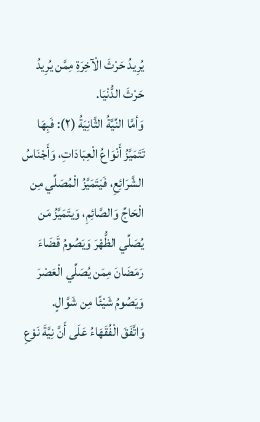يُرِيدُ حَرْثَ الْآخِرَةِ مِمَّن يُرِيدُ حَرْثَ الدُّنْيَا.
وَأمَّا النِّيَّةُ الثَّانِيَةُ (٢): فَبِهَا تَتَمَيَّزُ أَنْوَاعُ الْعِبَادَاتِ، وَأَجْنَاسُ الشَّرَائِعِ، فَيَتَمَيَّزُ الْمُصَلِّي مِن الْحَاجِّ وَالصَّائِمِ، وَيتَمَيَّزُ مَن يُصَلِّي الظُّهْرَ وَيَصُومُ قَضَاءَ رَمَضَانَ مِمَن يُصَلِّي الْعَصْرَ وَيَصُومُ شَيْئًا مِن شَوَّالٍ.
وَاتَّفَقَ الْفُقَهَاءُ عَلَى أَنَّ نِيَّةَ نَوْعِ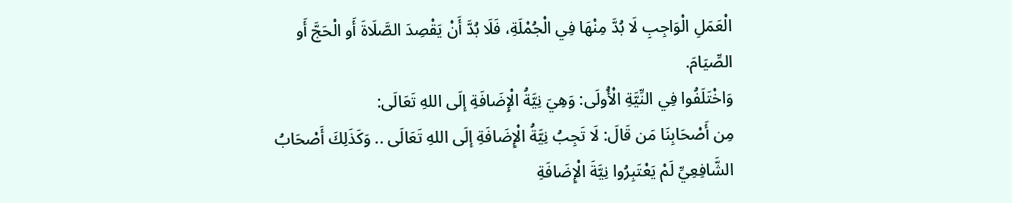الْعَمَلِ الْوَاجِبِ لَا بُدَّ مِنْهَا فِي الْجُمْلَةِ، فَلَا بُدَّ أَنْ يَقْصِدَ الصَّلَاةَ أَو الْحَجَّ أَو الصِّيَامَ.
وَاخْتَلَفُوا فِي النِّيَّةِ الْأُولَى: وَهِيَ نِيَّةُ الْإِضَافَةِ إلَى اللهِ تَعَالَى:
مِن أَصْحَابِنَا مَن قَالَ: لَا تَجِبُ نِيَّةُ الْإِضَافَةِ إلَى اللهِ تَعَالَى .. وَكَذَلِكَ أَصْحَابُ الشَّافِعِيِّ لَمْ يَعْتَبِرُوا نِيَّةَ الْإِضَافَةِ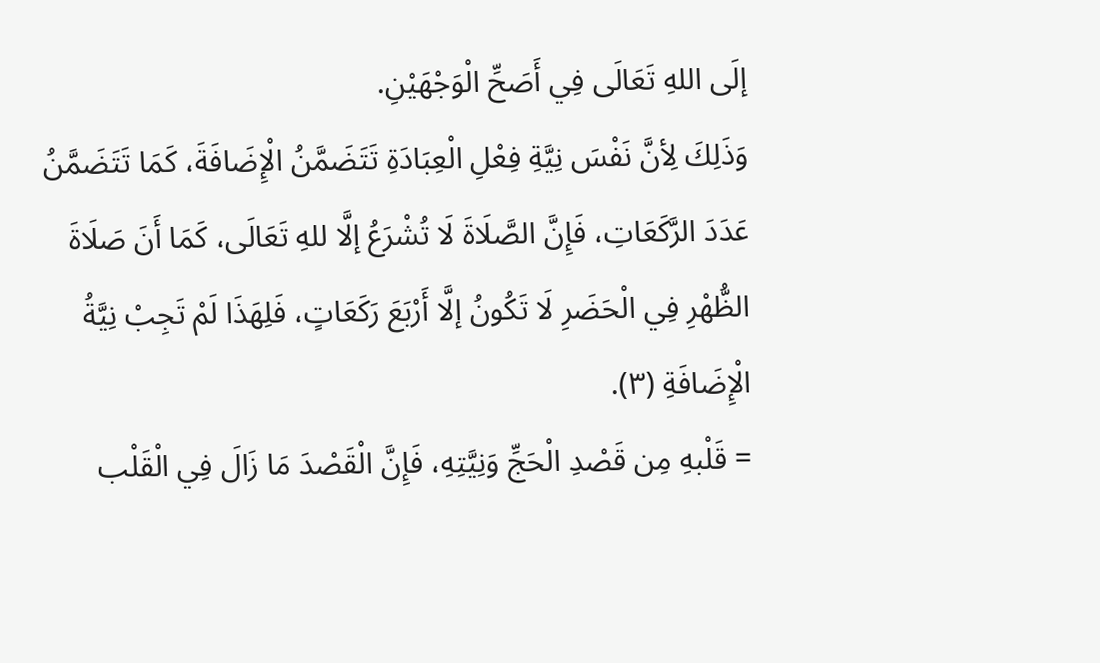إلَى اللهِ تَعَالَى فِي أَصَحِّ الْوَجْهَيْنِ.
وَذَلِكَ لِأنَّ نَفْسَ نِيَّةِ فِعْلِ الْعِبَادَةِ تَتَضَمَّنُ الْإِضَافَةَ، كَمَا تَتَضَمَّنُ عَدَدَ الرَّكَعَاتِ، فَإِنَّ الصَّلَاةَ لَا تُشْرَعُ إلَّا للهِ تَعَالَى، كَمَا أَنَ صَلَاةَ الظُّهْرِ فِي الْحَضَرِ لَا تَكُونُ إلَّا أَرْبَعَ رَكَعَاتٍ، فَلِهَذَا لَمْ تَجِبْ نِيَّةُ الْإِضَافَةِ (٣).
= قَلْبهِ مِن قَصْدِ الْحَجِّ وَنِيَّتِهِ، فَإِنَّ الْقَصْدَ مَا زَالَ فِي الْقَلْب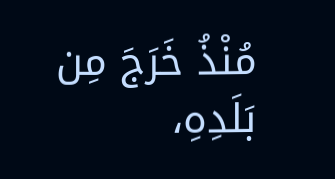مُنْذُ خَرَجَ مِن بَلَدِهِ،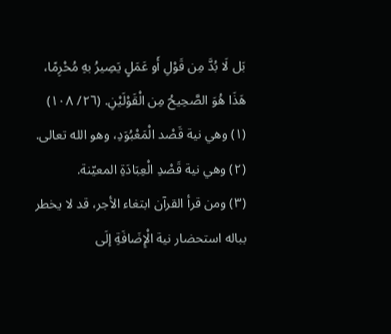بَل لَا بُدَّ مِن قَوْلِ أَو عَمَلٍ يَصِيرُ بهِ مُحْرِمًا، هَذَا هُوَ الصَّحِيحُ مِن الْقَوْلَيْنِ. (٢٦/ ١٠٨)
(١) وهي نية قَصْد الْمَعْبُوَدِ، وهو الله تعالى.
(٢) وهي نية قَصْدِ الْعِبَادَةِ المعيّنة.
(٣) ومن قرأ القرآن ابتغاء الأجر، قد لا يخطر بباله استحضار نية الْإِضَافَةِ إلَى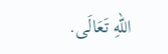اللهِ تَعَالَى.